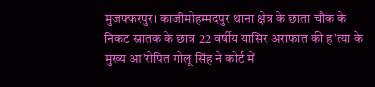मुजफ्फरपुर। काजीमोहम्मदपुर थाना क्षेत्र के छाता चौक के निकट स्नातक के छात्र 22 वर्षीय यासिर अराफात की ह’त्या के मुख्य आ’रोपित गोलू सिंह ने कोर्ट में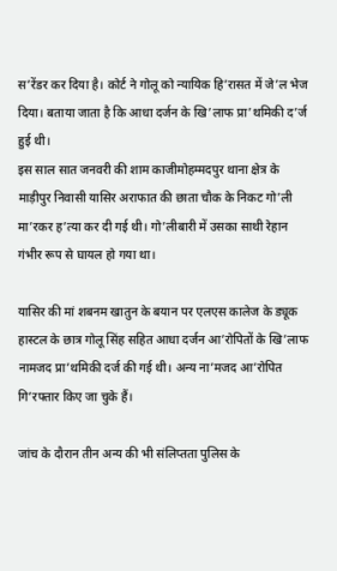स’रेंडर कर दिया है। कोर्ट ने गोलू को न्यायिक हि’रासत में जे’ल भेज दिया। बताया जाता है कि आधा दर्जन के खि’लाफ प्रा’थमिकी द’र्ज हुई थी।
इस साल सात जनवरी की शाम काजीमोहम्मदपुर थाना क्षेत्र के माड़ीपुर निवासी यासिर अराफात की छाता चौक के निकट गो’ली मा’रकर ह’त्या कर दी गई थी। गो’लीबारी में उसका साथी रेहान गंभीर रूप से घायल हो गया था।

यासिर की मां शबनम खातुन के बयान पर एलएस कालेज के ड्यूक हास्टल के छात्र गोलू सिंह सहित आधा दर्जन आ’रोपितों के खि’लाफ नामजद प्रा’थमिकी दर्ज की गई थी। अन्य ना’मजद आ’रोपित गि’रफ्तार किए जा चुके हैं।

जांच के दौरान तीन अन्य की भी संलिप्तता पुलिस के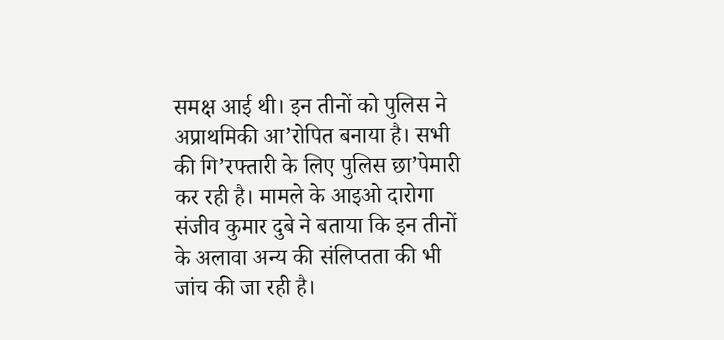समक्ष आई थी। इन तीनों को पुलिस ने अप्राथमिकी आ’रोपित बनाया है। सभी की गि’रफ्तारी के लिए पुलिस छा’पेमारी कर रही है। मामले के आइओ दारोगा संजीव कुमार दुबे ने बताया कि इन तीनों के अलावा अन्य की संलिप्तता की भी जांच की जा रही है।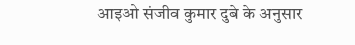आइओ संजीव कुमार दुबे के अनुसार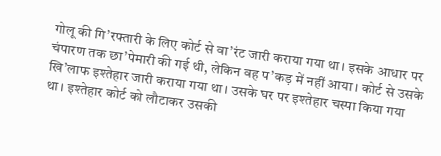गोलू की गि’रफ्तारी के लिए कोर्ट से वा’रंट जारी कराया गया था। इसके आधार पर चंपारण तक छा’पेमारी की गई थी, लेकिन वह प’कड़ में नहीं आया। कोर्ट से उसके खि’लाफ इश्तेहार जारी कराया गया था। उसके घर पर इश्तेहार चस्पा किया गया था। इश्तेहार कोर्ट को लौटाकर उसकी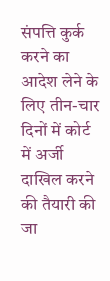संपत्ति कुर्क करने का आदेश लेने के लिए तीन-चार दिनों में कोर्ट में अर्जी दाखिल करने की तैयारी की जा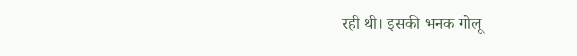रही थी। इसकी भनक गोलू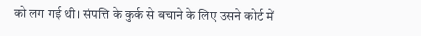को लग गई थी। संपत्ति के कुर्क से बचाने के लिए उसने कोर्ट में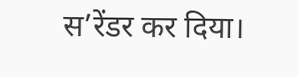स’रेंडर कर दिया।